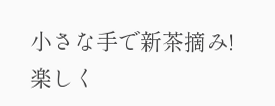小さな手で新茶摘み!
楽しく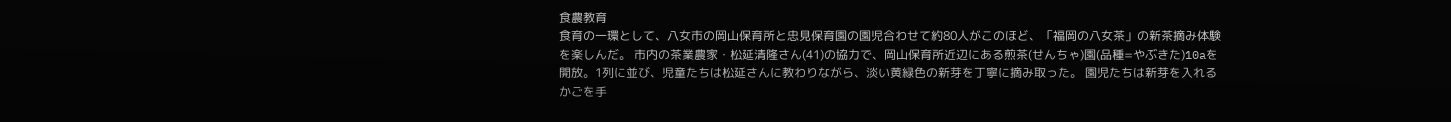食農教育
食育の一環として、八女市の岡山保育所と忠見保育園の園児合わせて約80人がこのほど、「福岡の八女茶」の新茶摘み体験を楽しんだ。 市内の茶業農家・松延清隆さん(41)の協力で、岡山保育所近辺にある煎茶(せんちゃ)園(品種=やぶきた)10aを開放。1列に並び、児童たちは松延さんに教わりながら、淡い黄緑色の新芽を丁寧に摘み取った。 園児たちは新芽を入れるかごを手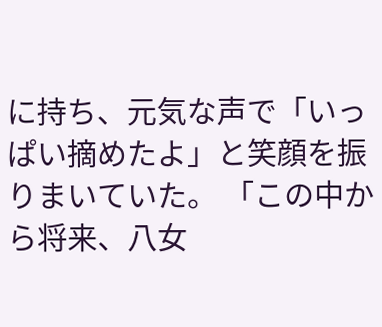に持ち、元気な声で「いっぱい摘めたよ」と笑顔を振りまいていた。 「この中から将来、八女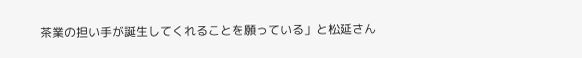茶業の担い手が誕生してくれることを願っている」と松延さん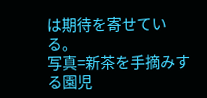は期待を寄せている。
写真=新茶を手摘みする園児